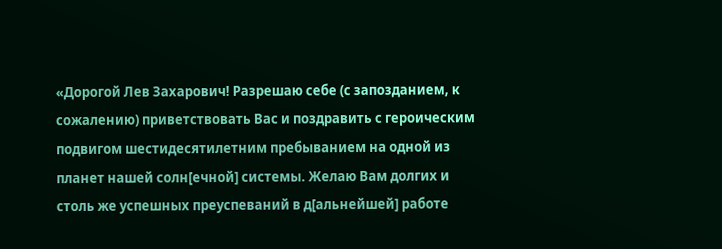«Дорогой Лев Захарович! Разрешаю себе (с запозданием, к сожалению) приветствовать Вас и поздравить с героическим подвигом шестидесятилетним пребыванием на одной из планет нашей солн[ечной] системы. Желаю Вам долгих и столь же успешных преуспеваний в д[альнейшей] работе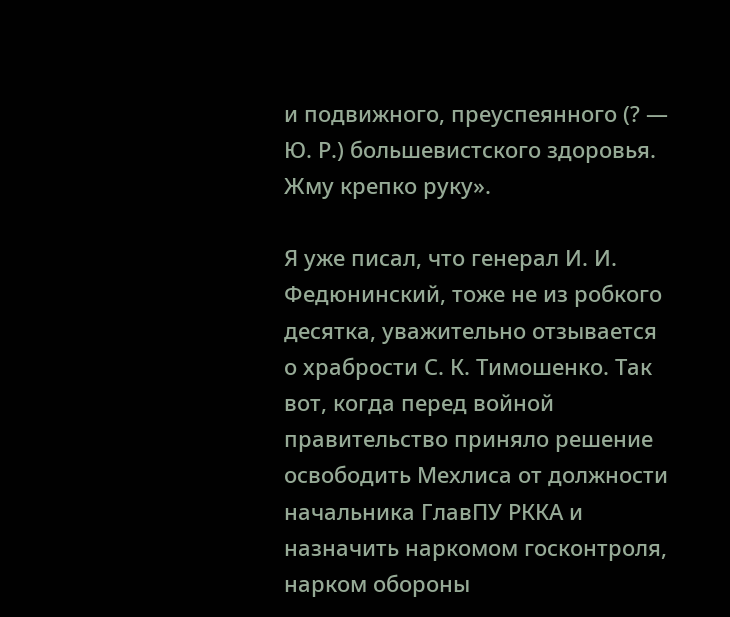и подвижного, преуспеянного (? — Ю. Р.) большевистского здоровья. Жму крепко руку».

Я уже писал, что генерал И. И. Федюнинский, тоже не из робкого десятка, уважительно отзывается о храбрости С. К. Тимошенко. Так вот, когда перед войной правительство приняло решение освободить Мехлиса от должности начальника ГлавПУ РККА и назначить наркомом госконтроля, нарком обороны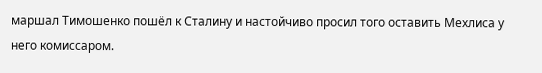маршал Тимошенко пошёл к Сталину и настойчиво просил того оставить Мехлиса у него комиссаром.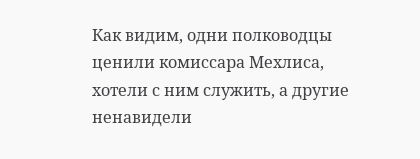Как видим, одни полководцы ценили комиссара Мехлиса, хотели с ним служить, а другие ненавидели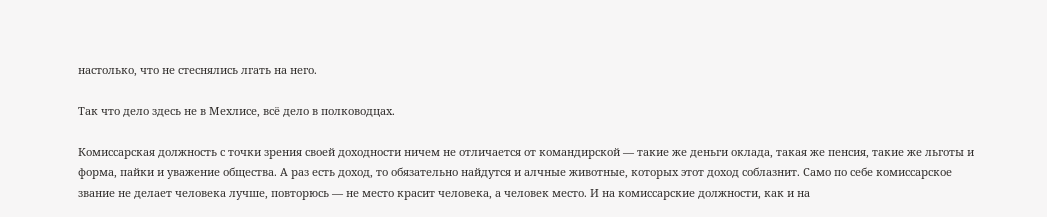настолько, что не стеснялись лгать на него.

Так что дело здесь не в Мехлисе, всё дело в полководцах.

Комиссарская должность с точки зрения своей доходности ничем не отличается от командирской — такие же деньги оклада, такая же пенсия, такие же льготы и форма, пайки и уважение общества. А раз есть доход, то обязательно найдутся и алчные животные, которых этот доход соблазнит. Само по себе комиссарское звание не делает человека лучше, повторюсь — не место красит человека, а человек место. И на комиссарские должности, как и на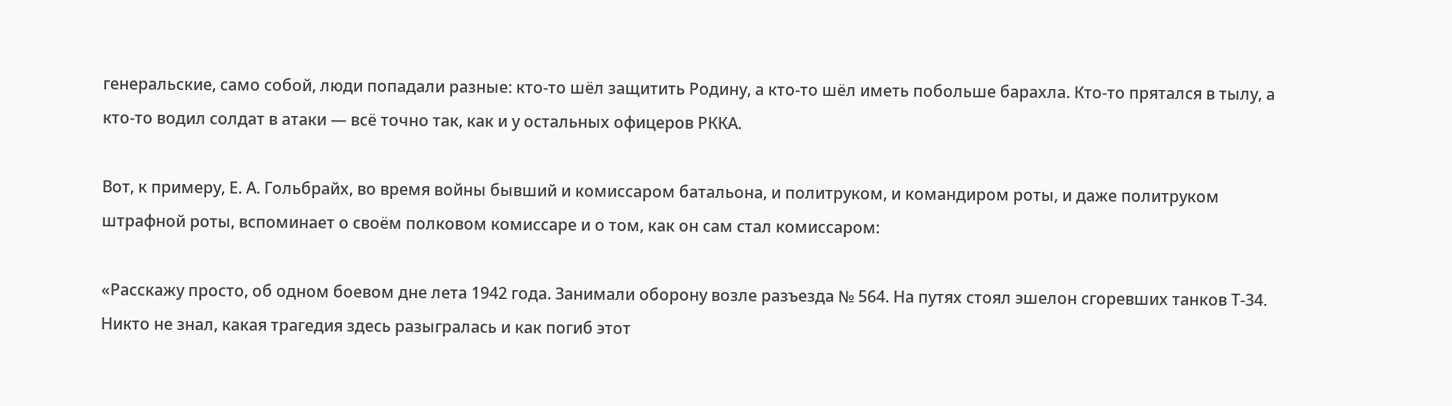генеральские, само собой, люди попадали разные: кто-то шёл защитить Родину, а кто-то шёл иметь побольше барахла. Кто-то прятался в тылу, а кто-то водил солдат в атаки — всё точно так, как и у остальных офицеров РККА.

Вот, к примеру, Е. А. Гольбрайх, во время войны бывший и комиссаром батальона, и политруком, и командиром роты, и даже политруком штрафной роты, вспоминает о своём полковом комиссаре и о том, как он сам стал комиссаром:

«Расскажу просто, об одном боевом дне лета 1942 года. Занимали оборону возле разъезда № 564. На путях стоял эшелон сгоревших танков Т-34. Никто не знал, какая трагедия здесь разыгралась и как погиб этот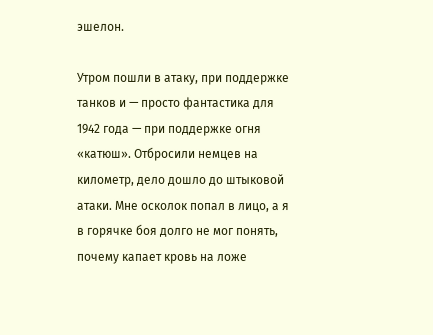эшелон.

Утром пошли в атаку, при поддержке танков и — просто фантастика для 1942 года — при поддержке огня «катюш». Отбросили немцев на километр, дело дошло до штыковой атаки. Мне осколок попал в лицо, а я в горячке боя долго не мог понять, почему капает кровь на ложе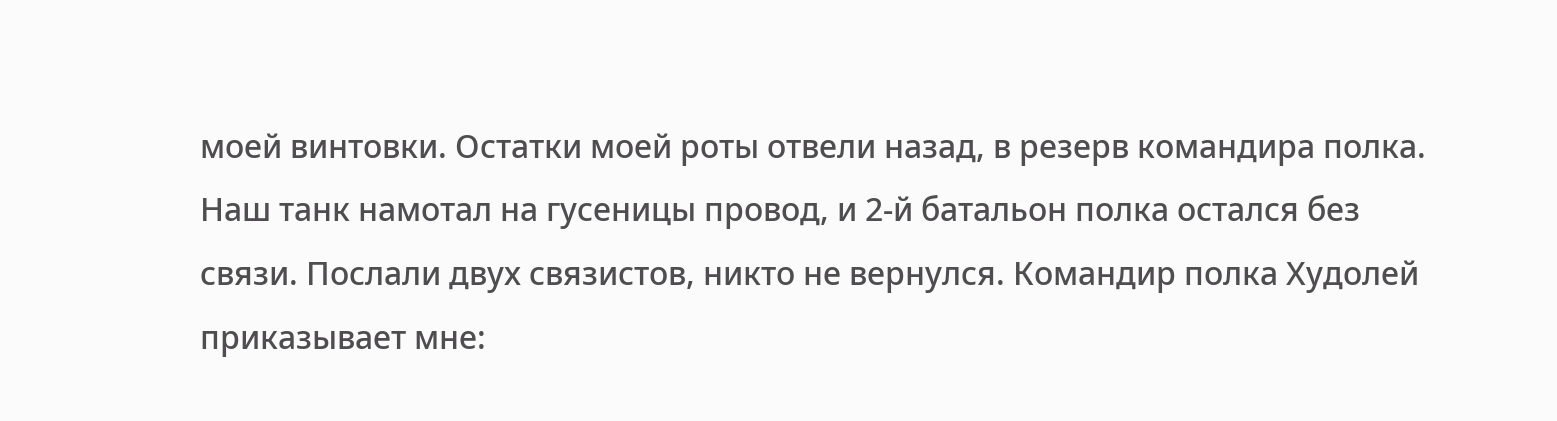моей винтовки. Остатки моей роты отвели назад, в резерв командира полка. Наш танк намотал на гусеницы провод, и 2-й батальон полка остался без связи. Послали двух связистов, никто не вернулся. Командир полка Худолей приказывает мне: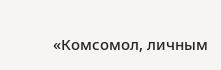«Комсомол, личным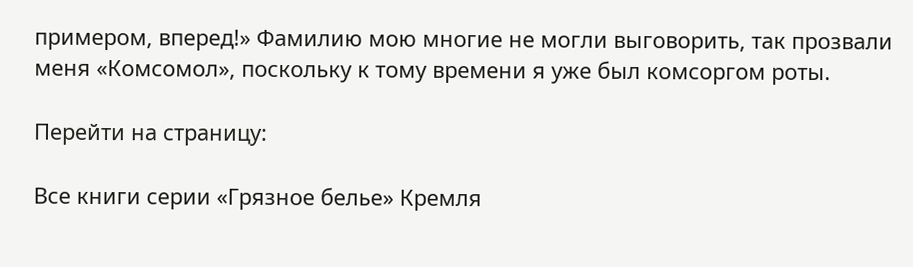примером, вперед!» Фамилию мою многие не могли выговорить, так прозвали меня «Комсомол», поскольку к тому времени я уже был комсоргом роты.

Перейти на страницу:

Все книги серии «Грязное белье» Кремля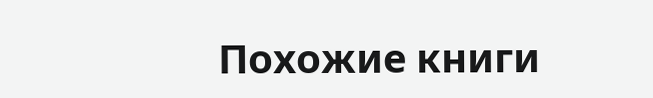Похожие книги